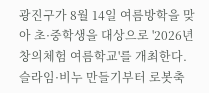광진구가 8월 14일 여름방학을 맞아 초·중학생을 대상으로 '2026년 창의체험 여름학교'를 개최한다. 슬라임·비누 만들기부터 로봇축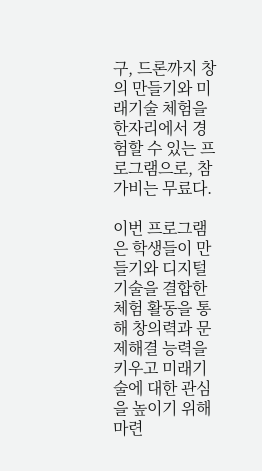구, 드론까지 창의 만들기와 미래기술 체험을 한자리에서 경험할 수 있는 프로그램으로, 참가비는 무료다.

이번 프로그램은 학생들이 만들기와 디지털 기술을 결합한 체험 활동을 통해 창의력과 문제해결 능력을 키우고 미래기술에 대한 관심을 높이기 위해 마련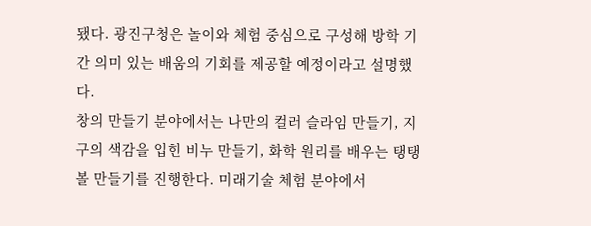됐다. 광진구청은 놀이와 체험 중심으로 구성해 방학 기간 의미 있는 배움의 기회를 제공할 예정이라고 설명했다.
창의 만들기 분야에서는 나만의 컬러 슬라임 만들기, 지구의 색감을 입힌 비누 만들기, 화학 원리를 배우는 탱탱볼 만들기를 진행한다. 미래기술 체험 분야에서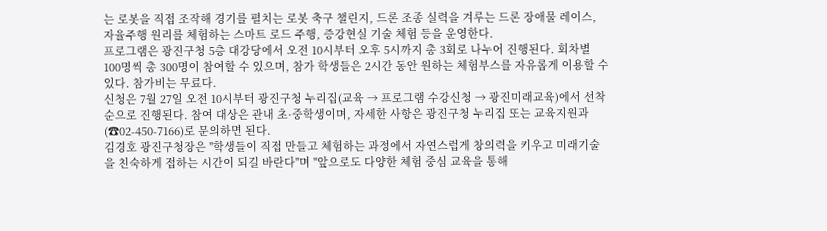는 로봇을 직접 조작해 경기를 펼치는 로봇 축구 챌린지, 드론 조종 실력을 겨루는 드론 장애물 레이스, 자율주행 원리를 체험하는 스마트 로드 주행, 증강현실 기술 체험 등을 운영한다.
프로그램은 광진구청 5층 대강당에서 오전 10시부터 오후 5시까지 총 3회로 나누어 진행된다. 회차별 100명씩 총 300명이 참여할 수 있으며, 참가 학생들은 2시간 동안 원하는 체험부스를 자유롭게 이용할 수 있다. 참가비는 무료다.
신청은 7월 27일 오전 10시부터 광진구청 누리집(교육 → 프로그램 수강신청 → 광진미래교육)에서 선착순으로 진행된다. 참여 대상은 관내 초·중학생이며, 자세한 사항은 광진구청 누리집 또는 교육지원과(☎02-450-7166)로 문의하면 된다.
김경호 광진구청장은 "학생들이 직접 만들고 체험하는 과정에서 자연스럽게 창의력을 키우고 미래기술을 친숙하게 접하는 시간이 되길 바란다"며 "앞으로도 다양한 체험 중심 교육을 통해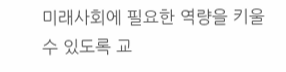미래사회에 필요한 역량을 키울 수 있도록 교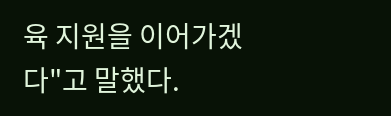육 지원을 이어가겠다"고 말했다.